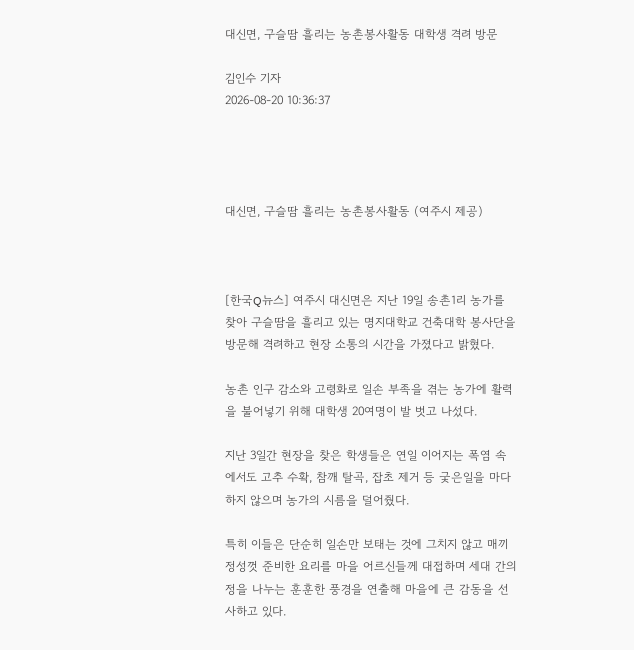대신면, 구슬땀 흘리는 농촌봉사활동 대학생 격려 방문

김인수 기자
2026-08-20 10:36:37




대신면, 구슬땀 흘리는 농촌봉사활동 (여주시 제공)



[한국Q뉴스] 여주시 대신면은 지난 19일 송촌1리 농가를 찾아 구슬땀을 흘리고 있는 명지대학교 건축대학 봉사단을 방문해 격려하고 현장 소통의 시간을 가졌다고 밝혔다.

농촌 인구 감소와 고령화로 일손 부족을 겪는 농가에 활력을 불어넣기 위해 대학생 20여명이 발 벗고 나섰다.

지난 3일간 현장을 찾은 학생들은 연일 이어지는 폭염 속에서도 고추 수확, 참깨 탈곡, 잡초 제거 등 궂은일을 마다하지 않으며 농가의 시름을 덜어줬다.

특히 이들은 단순히 일손만 보태는 것에 그치지 않고 매끼 정성껏 준비한 요리를 마을 어르신들께 대접하며 세대 간의 정을 나누는 훈훈한 풍경을 연출해 마을에 큰 감동을 선사하고 있다.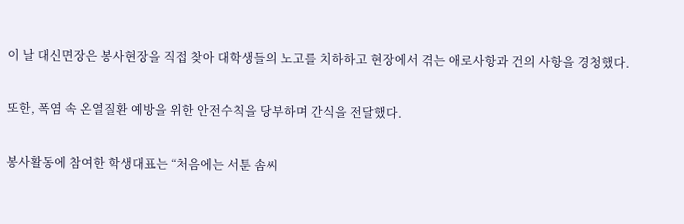이 날 대신면장은 봉사현장을 직접 찾아 대학생들의 노고를 치하하고 현장에서 겪는 애로사항과 건의 사항을 경청했다.

또한, 폭염 속 온열질환 예방을 위한 안전수칙을 당부하며 간식을 전달했다.

봉사활동에 참여한 학생대표는 “처음에는 서툰 솜씨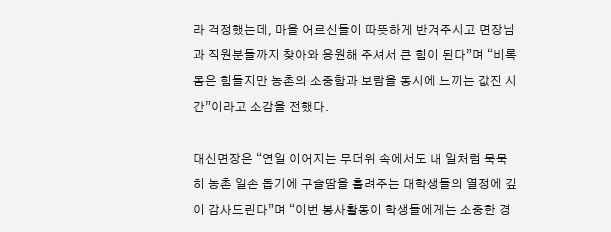라 걱정했는데, 마을 어르신들이 따뜻하게 반겨주시고 면장님과 직원분들까지 찾아와 응원해 주셔서 큰 힘이 된다”며 “비록 몸은 힘들지만 농촌의 소중함과 보람을 동시에 느끼는 값진 시간”이라고 소감을 전했다.

대신면장은 “연일 이어지는 무더위 속에서도 내 일처럼 묵묵히 농촌 일손 돕기에 구슬땀을 흘려주는 대학생들의 열정에 깊이 감사드린다”며 “이번 봉사활동이 학생들에게는 소중한 경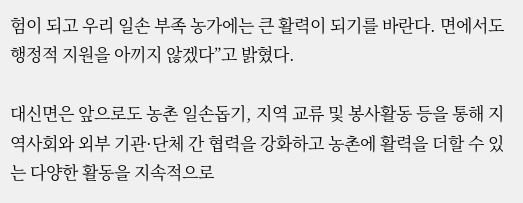험이 되고 우리 일손 부족 농가에는 큰 활력이 되기를 바란다. 면에서도 행정적 지원을 아끼지 않겠다”고 밝혔다.

대신면은 앞으로도 농촌 일손돕기, 지역 교류 및 봉사활동 등을 통해 지역사회와 외부 기관·단체 간 협력을 강화하고 농촌에 활력을 더할 수 있는 다양한 활동을 지속적으로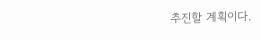추진할 계획이다.